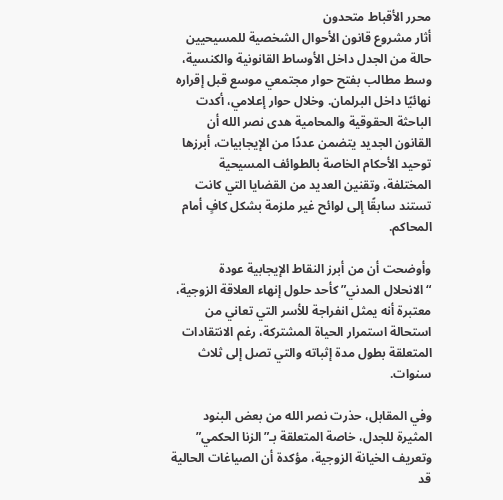محرر الأقباط متحدون
أثار مشروع قانون الأحوال الشخصية للمسيحيين حالة من الجدل داخل الأوساط القانونية والكنسية، وسط مطالب بفتح حوار مجتمعي موسع قبل إقراره نهائيًا داخل البرلمان. وخلال حوار إعلامي، أكدت الباحثة الحقوقية والمحامية هدى نصر الله أن القانون الجديد يتضمن عددًا من الإيجابيات، أبرزها توحيد الأحكام الخاصة بالطوائف المسيحية المختلفة، وتقنين العديد من القضايا التي كانت تستند سابقًا إلى لوائح غير ملزمة بشكل كافٍ أمام المحاكم.

وأوضحت أن من أبرز النقاط الإيجابية عودة “الانحلال المدني” كأحد حلول إنهاء العلاقة الزوجية، معتبرة أنه يمثل انفراجة للأسر التي تعاني من استحالة استمرار الحياة المشتركة، رغم الانتقادات المتعلقة بطول مدة إثباته والتي تصل إلى ثلاث سنوات.

وفي المقابل، حذرت نصر الله من بعض البنود المثيرة للجدل، خاصة المتعلقة بـ”الزنا الحكمي” وتعريف الخيانة الزوجية، مؤكدة أن الصياغات الحالية قد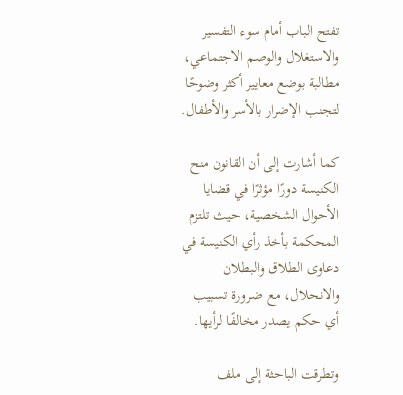تفتح الباب أمام سوء التفسير والاستغلال والوصم الاجتماعي، مطالبة بوضع معايير أكثر وضوحًا لتجنب الإضرار بالأسر والأطفال.

كما أشارت إلى أن القانون منح الكنيسة دورًا مؤثرًا في قضايا الأحوال الشخصية، حيث تلتزم المحكمة بأخذ رأي الكنيسة في دعاوى الطلاق والبطلان والانحلال، مع ضرورة تسبيب أي حكم يصدر مخالفًا لرأيها.

وتطرقت الباحثة إلى ملف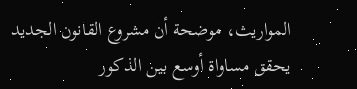المواريث، موضحة أن مشروع القانون الجديد يحقق مساواة أوسع بين الذكور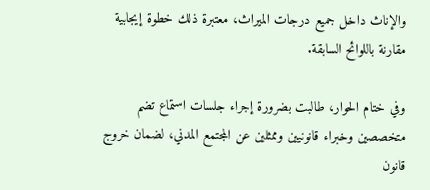والإناث داخل جميع درجات الميراث، معتبرة ذلك خطوة إيجابية مقارنة باللوائح السابقة.

وفي ختام الحوار، طالبت بضرورة إجراء جلسات استماع تضم متخصصين وخبراء قانونيين وممثلين عن المجتمع المدني، لضمان خروج قانون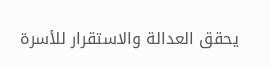يحقق العدالة والاستقرار للأسرة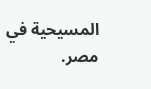المسيحية في مصر.